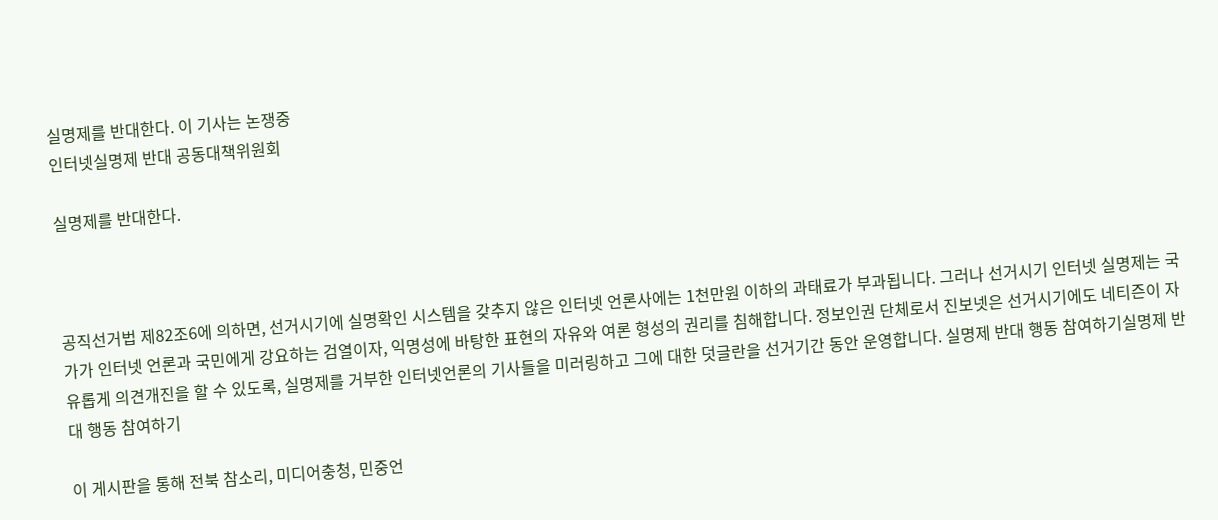실명제를 반대한다. 이 기사는 논쟁중
인터넷실명제 반대 공동대책위원회

실명제를 반대한다.



공직선거법 제82조6에 의하면, 선거시기에 실명확인 시스템을 갖추지 않은 인터넷 언론사에는 1천만원 이하의 과태료가 부과됩니다. 그러나 선거시기 인터넷 실명제는 국가가 인터넷 언론과 국민에게 강요하는 검열이자, 익명성에 바탕한 표현의 자유와 여론 형성의 권리를 침해합니다. 정보인권 단체로서 진보넷은 선거시기에도 네티즌이 자유롭게 의견개진을 할 수 있도록, 실명제를 거부한 인터넷언론의 기사들을 미러링하고 그에 대한 덧글란을 선거기간 동안 운영합니다. 실명제 반대 행동 참여하기실명제 반대 행동 참여하기

이 게시판을 통해 전북 참소리, 미디어충청, 민중언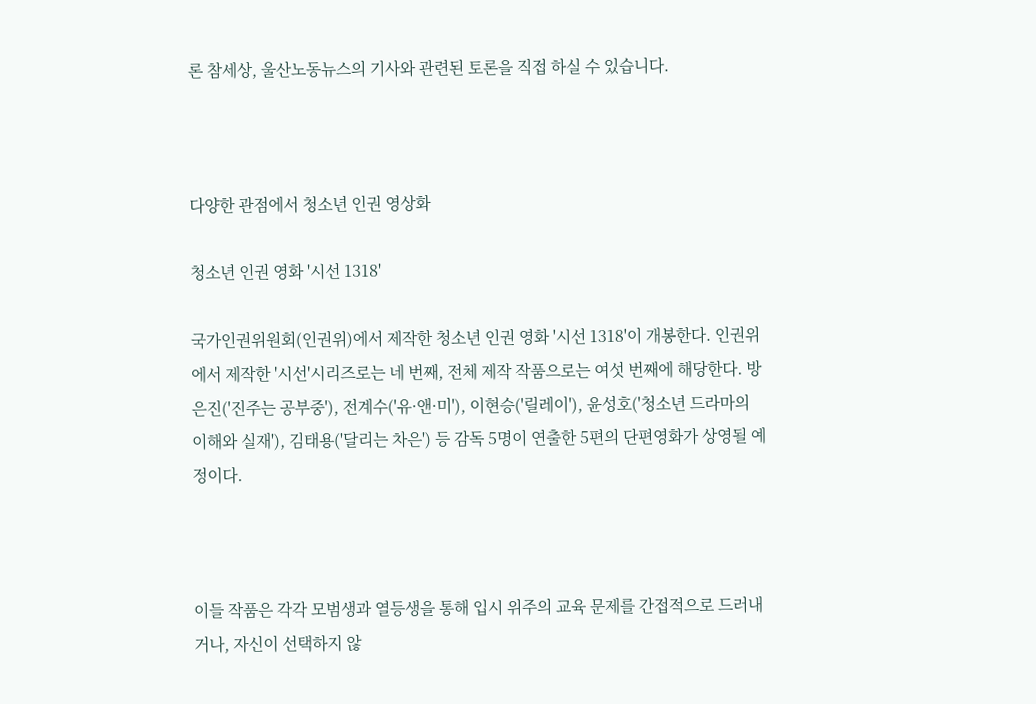론 참세상, 울산노동뉴스의 기사와 관련된 토론을 직접 하실 수 있습니다.



다양한 관점에서 청소년 인권 영상화

청소년 인권 영화 '시선 1318'

국가인권위원회(인권위)에서 제작한 청소년 인권 영화 '시선 1318'이 개봉한다. 인권위에서 제작한 '시선'시리즈로는 네 번째, 전체 제작 작품으로는 여섯 번째에 해당한다. 방은진('진주는 공부중'), 전계수('유·앤·미'), 이현승('릴레이'), 윤성호('청소년 드라마의 이해와 실재'), 김태용('달리는 차은') 등 감독 5명이 연출한 5편의 단편영화가 상영될 예정이다.



이들 작품은 각각 모범생과 열등생을 통해 입시 위주의 교육 문제를 간접적으로 드러내거나, 자신이 선택하지 않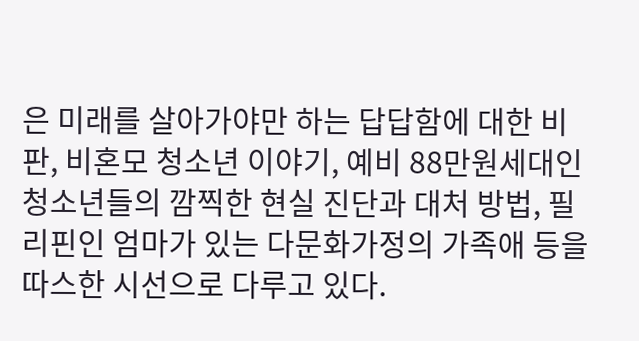은 미래를 살아가야만 하는 답답함에 대한 비판, 비혼모 청소년 이야기, 예비 88만원세대인 청소년들의 깜찍한 현실 진단과 대처 방법, 필리핀인 엄마가 있는 다문화가정의 가족애 등을 따스한 시선으로 다루고 있다.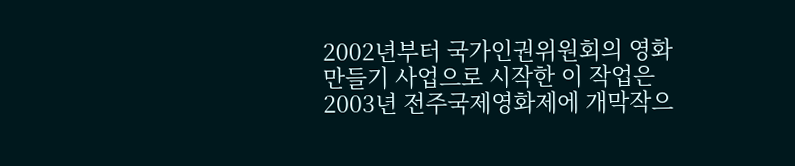2002년부터 국가인권위원회의 영화만들기 사업으로 시작한 이 작업은 2003년 전주국제영화제에 개막작으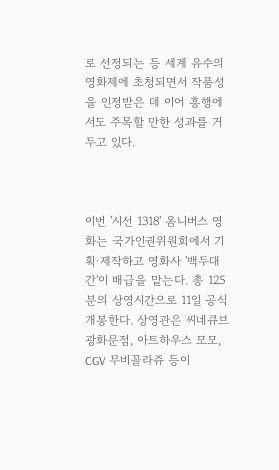로 선정되는 등 세계 유수의 영화제에 초청되면서 작품성을 인정받은 데 이어 흥행에서도 주목할 만한 성과를 거두고 있다.



이번 '시선 1318' 옴니버스 영화는 국가인권위원회에서 기획·제작하고 영화사 '백두대간'이 배급을 맡는다. 총 125분의 상영시간으로 11일 공식 개봉한다. 상영관은 씨네큐브 광화문점, 아트하우스 모모, CGV 무비꼴라쥬 등이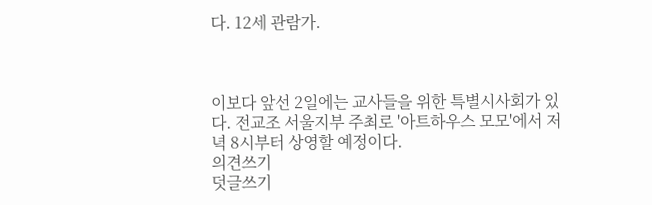다. 12세 관람가.



이보다 앞선 2일에는 교사들을 위한 특별시사회가 있다. 전교조 서울지부 주최로 '아트하우스 모모'에서 저녁 8시부터 상영할 예정이다.
의견쓰기
덧글쓰기